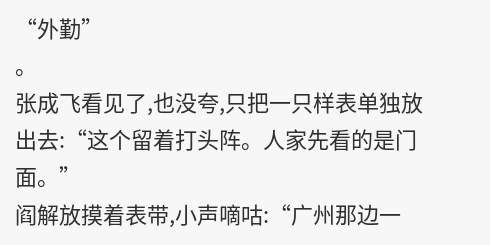“外勤”
。
张成飞看见了,也没夸,只把一只样表单独放出去:“这个留着打头阵。人家先看的是门面。”
阎解放摸着表带,小声嘀咕:“广州那边一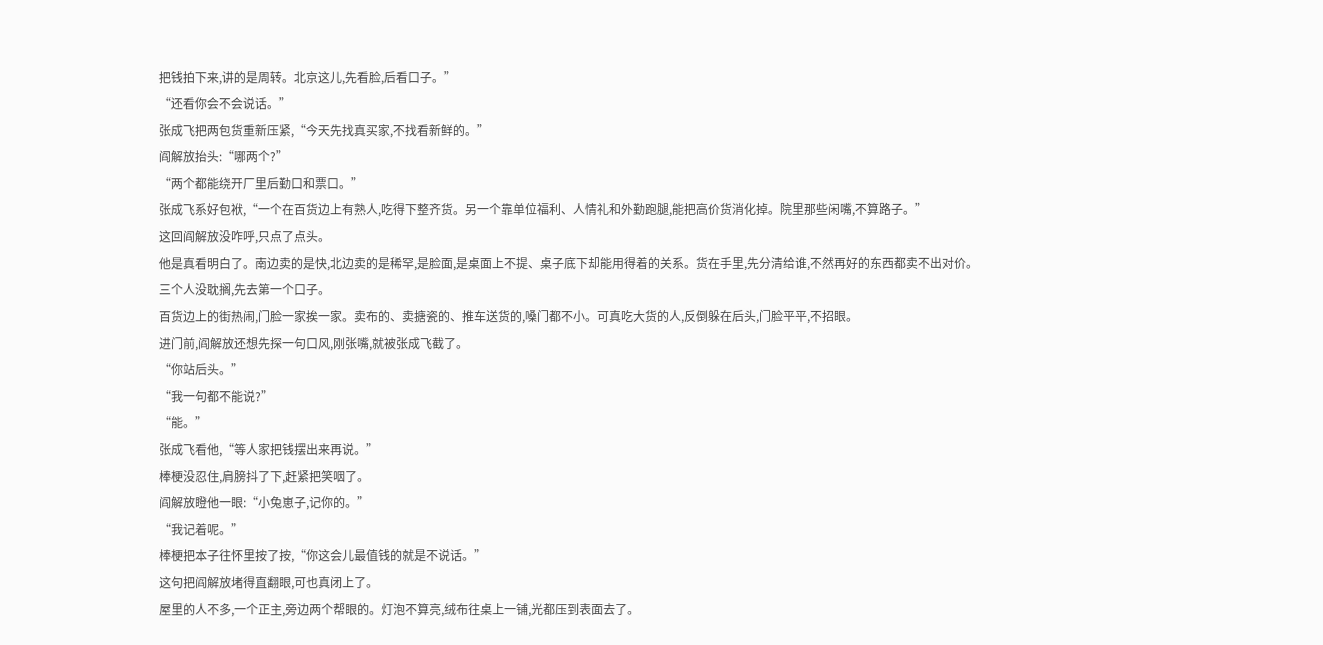把钱拍下来,讲的是周转。北京这儿,先看脸,后看口子。”
“还看你会不会说话。”
张成飞把两包货重新压紧,“今天先找真买家,不找看新鲜的。”
阎解放抬头:“哪两个?”
“两个都能绕开厂里后勤口和票口。”
张成飞系好包袱,“一个在百货边上有熟人,吃得下整齐货。另一个靠单位福利、人情礼和外勤跑腿,能把高价货消化掉。院里那些闲嘴,不算路子。”
这回阎解放没咋呼,只点了点头。
他是真看明白了。南边卖的是快,北边卖的是稀罕,是脸面,是桌面上不提、桌子底下却能用得着的关系。货在手里,先分清给谁,不然再好的东西都卖不出对价。
三个人没耽搁,先去第一个口子。
百货边上的街热闹,门脸一家挨一家。卖布的、卖搪瓷的、推车送货的,嗓门都不小。可真吃大货的人,反倒躲在后头,门脸平平,不招眼。
进门前,阎解放还想先探一句口风,刚张嘴,就被张成飞截了。
“你站后头。”
“我一句都不能说?”
“能。”
张成飞看他,“等人家把钱摆出来再说。”
棒梗没忍住,肩膀抖了下,赶紧把笑咽了。
阎解放瞪他一眼:“小兔崽子,记你的。”
“我记着呢。”
棒梗把本子往怀里按了按,“你这会儿最值钱的就是不说话。”
这句把阎解放堵得直翻眼,可也真闭上了。
屋里的人不多,一个正主,旁边两个帮眼的。灯泡不算亮,绒布往桌上一铺,光都压到表面去了。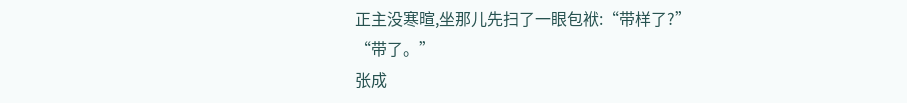正主没寒暄,坐那儿先扫了一眼包袱:“带样了?”
“带了。”
张成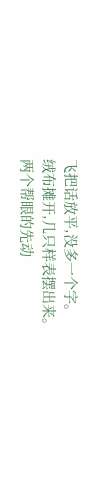飞把话放平,没多一个字。
绒布摊开,几只样表摆出来。
两个帮眼的先动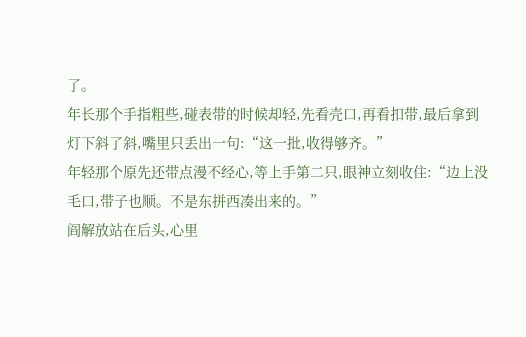了。
年长那个手指粗些,碰表带的时候却轻,先看壳口,再看扣带,最后拿到灯下斜了斜,嘴里只丢出一句:“这一批,收得够齐。”
年轻那个原先还带点漫不经心,等上手第二只,眼神立刻收住:“边上没毛口,带子也顺。不是东拼西凑出来的。”
阎解放站在后头,心里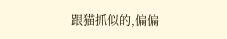跟猫抓似的,偏偏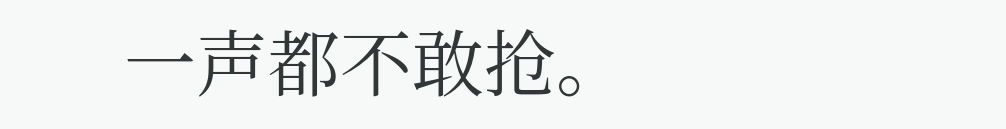一声都不敢抢。